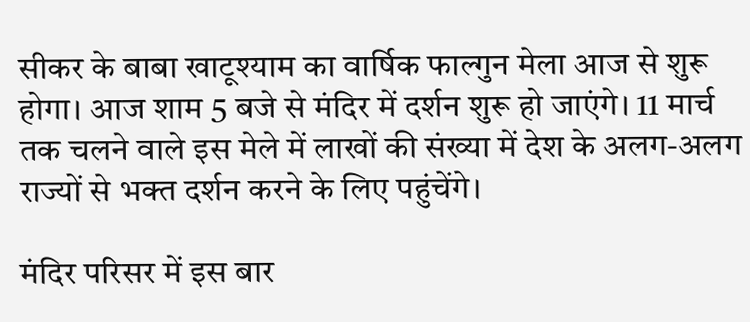सीकर के बाबा खाटूश्याम का वार्षिक फाल्गुन मेला आज से शुरू होगा। आज शाम 5 बजे से मंदिर में दर्शन शुरू हो जाएंगे। 11 मार्च तक चलने वाले इस मेले में लाखों की संख्या में देश के अलग-अलग राज्यों से भक्त दर्शन करने के लिए पहुंचेंगे।

मंदिर परिसर में इस बार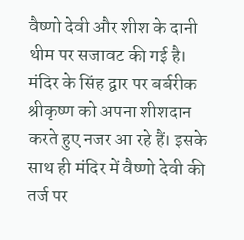वैष्णो देवी और शीश के दानी थीम पर सजावट की गई है। मंदिर के सिंह द्वार पर बर्बरीक श्रीकृष्ण को अपना शीशदान करते हुए नजर आ रहे हैं। इसके साथ ही मंदिर में वैष्णो देवी की तर्ज पर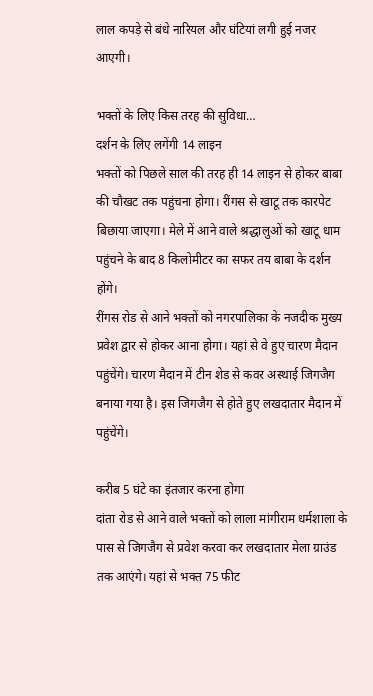लाल कपड़े से बंधे नारियल और घंटियां लगी हुई नजर आएगी।

भक्तों के लिए किस तरह की सुविधा…
दर्शन के लिए लगेंगी 14 लाइन
भक्तों को पिछले साल की तरह ही 14 लाइन से होकर बाबा की चौखट तक पहुंचना होगा। रींगस से खाटू तक कारपेट बिछाया जाएगा। मेले में आने वाले श्रद्धालुओं को खाटू धाम पहुंचने के बाद 8 किलोमीटर का सफर तय बाबा के दर्शन होंगे।
रींगस रोड से आने भक्तों को नगरपालिका के नजदीक मुख्य प्रवेश द्वार से होकर आना होगा। यहां से वे हुए चारण मैदान पहुंचेंगे। चारण मैदान में टीन शेड से कवर अस्थाई जिगजैग बनाया गया है। इस जिगजैग से होते हुए लखदातार मैदान में पहुंचेंगे।

करीब 5 घंटे का इंतजार करना होगा
दांता रोड से आने वाले भक्तों को लाला मांगीराम धर्मशाला के पास से जिगजैग से प्रवेश करवा कर लखदातार मेला ग्राउंड तक आएंगे। यहां से भक्त 75 फीट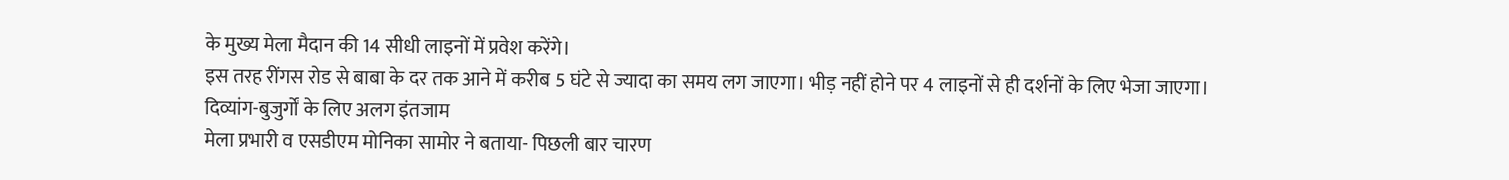के मुख्य मेला मैदान की 14 सीधी लाइनों में प्रवेश करेंगे।
इस तरह रींगस रोड से बाबा के दर तक आने में करीब 5 घंटे से ज्यादा का समय लग जाएगा। भीड़ नहीं होने पर 4 लाइनों से ही दर्शनों के लिए भेजा जाएगा।
दिव्यांग-बुजुर्गों के लिए अलग इंतजाम
मेला प्रभारी व एसडीएम मोनिका सामोर ने बताया- पिछली बार चारण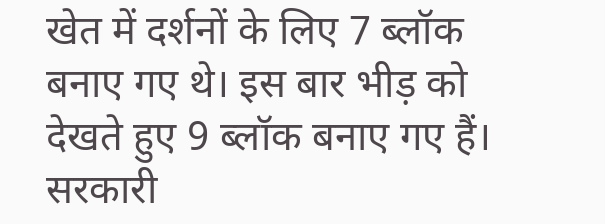खेत में दर्शनों के लिए 7 ब्लॉक बनाए गए थे। इस बार भीड़ को देखते हुए 9 ब्लॉक बनाए गए हैं।
सरकारी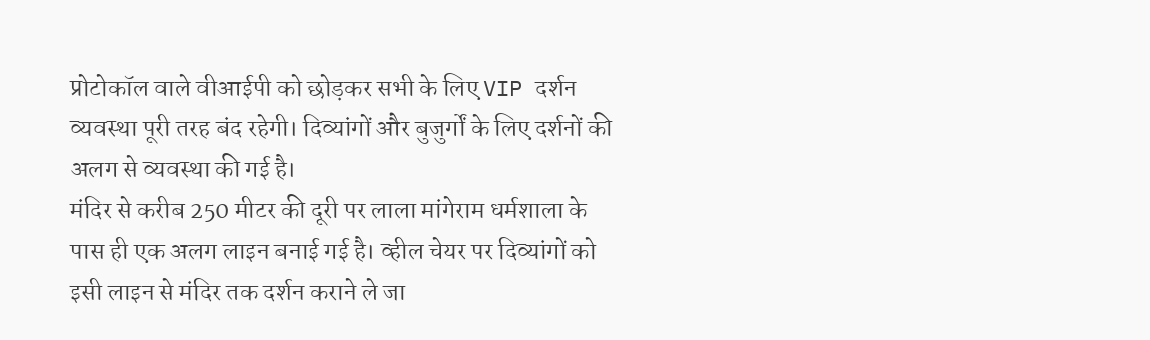प्रोटोकॉल वाले वीआईपी को छोड़कर सभी के लिए VIP दर्शन व्यवस्था पूरी तरह बंद रहेगी। दिव्यांगों और बुजुर्गों के लिए दर्शनों की अलग से व्यवस्था की गई है।
मंदिर से करीब 250 मीटर की दूरी पर लाला मांगेराम धर्मशाला के पास ही एक अलग लाइन बनाई गई है। व्हील चेयर पर दिव्यांगों को इसी लाइन से मंदिर तक दर्शन कराने ले जा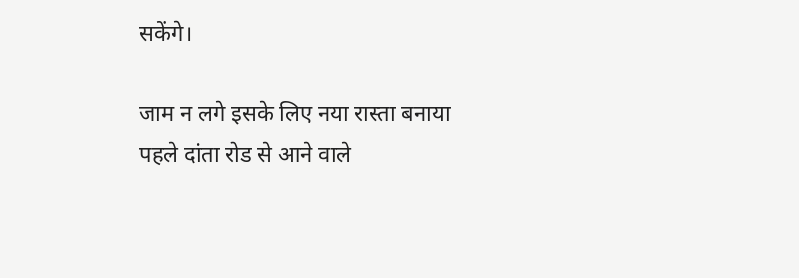सकेंगे।

जाम न लगे इसके लिए नया रास्ता बनाया
पहले दांता रोड से आने वाले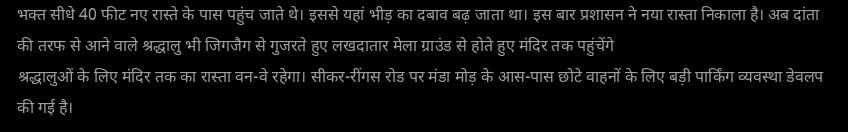भक्त सीधे 40 फीट नए रास्ते के पास पहुंच जाते थे। इससे यहां भीड़ का दबाव बढ़ जाता था। इस बार प्रशासन ने नया रास्ता निकाला है। अब दांता की तरफ से आने वाले श्रद्धालु भी जिगजैग से गुजरते हुए लखदातार मेला ग्राउंड से होते हुए मंदिर तक पहुंचेंगे
श्रद्धालुओं के लिए मंदिर तक का रास्ता वन-वे रहेगा। सीकर-रींगस रोड पर मंडा मोड़ के आस-पास छोटे वाहनों के लिए बड़ी पार्किंग व्यवस्था डेवलप की गई है।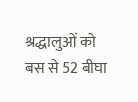श्रद्धालुओं को बस से 52 बीघा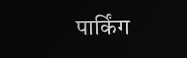पार्किंग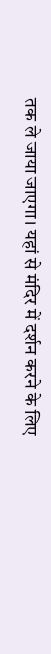तक ले जाया जाएगा। यहां से मंदिर में दर्शन करने के लिए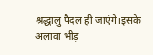श्रद्धालु पैदल ही जाएंगे।इसके अलावा भीड़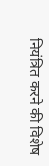नियंत्रित करने की विशेष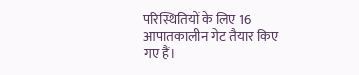परिस्थितियों के लिए 16 आपातकालीन गेट तैयार किए गए हैं।